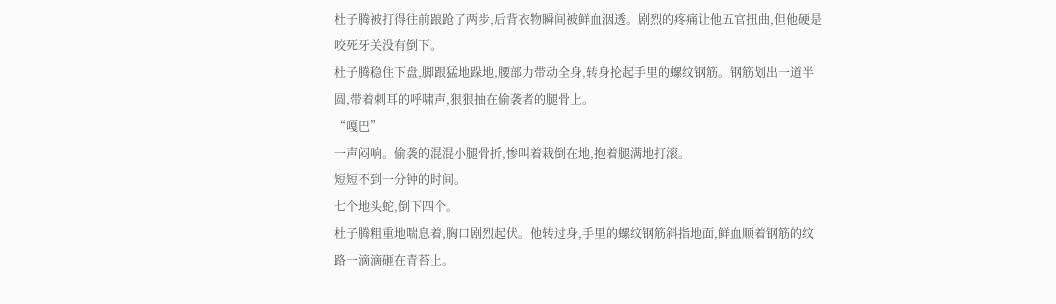杜子腾被打得往前踉跄了两步,后背衣物瞬间被鲜血洇透。剧烈的疼痛让他五官扭曲,但他硬是咬死牙关没有倒下。
杜子腾稳住下盘,脚跟猛地跺地,腰部力带动全身,转身抡起手里的螺纹钢筋。钢筋划出一道半圆,带着刺耳的呼啸声,狠狠抽在偷袭者的腿骨上。
“嘎巴”
一声闷响。偷袭的混混小腿骨折,惨叫着栽倒在地,抱着腿满地打滚。
短短不到一分钟的时间。
七个地头蛇,倒下四个。
杜子腾粗重地喘息着,胸口剧烈起伏。他转过身,手里的螺纹钢筋斜指地面,鲜血顺着钢筋的纹路一滴滴砸在青苔上。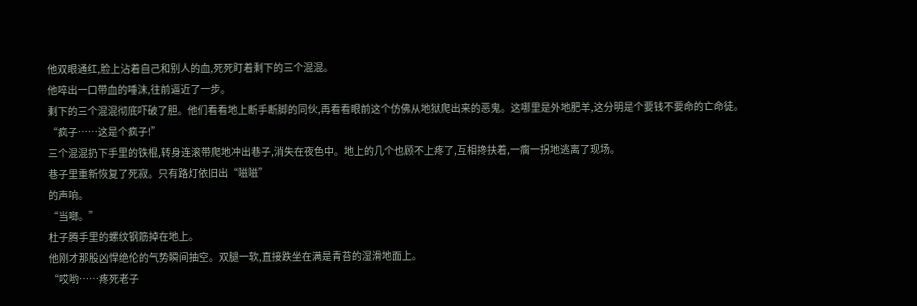他双眼通红,脸上沾着自己和别人的血,死死盯着剩下的三个混混。
他啐出一口带血的唾沫,往前逼近了一步。
剩下的三个混混彻底吓破了胆。他们看看地上断手断脚的同伙,再看看眼前这个仿佛从地狱爬出来的恶鬼。这哪里是外地肥羊,这分明是个要钱不要命的亡命徒。
“疯子……这是个疯子!”
三个混混扔下手里的铁棍,转身连滚带爬地冲出巷子,消失在夜色中。地上的几个也顾不上疼了,互相搀扶着,一瘸一拐地逃离了现场。
巷子里重新恢复了死寂。只有路灯依旧出“嗞嗞”
的声响。
“当啷。”
杜子腾手里的螺纹钢筋掉在地上。
他刚才那股凶悍绝伦的气势瞬间抽空。双腿一软,直接跌坐在满是青苔的湿滑地面上。
“哎哟……疼死老子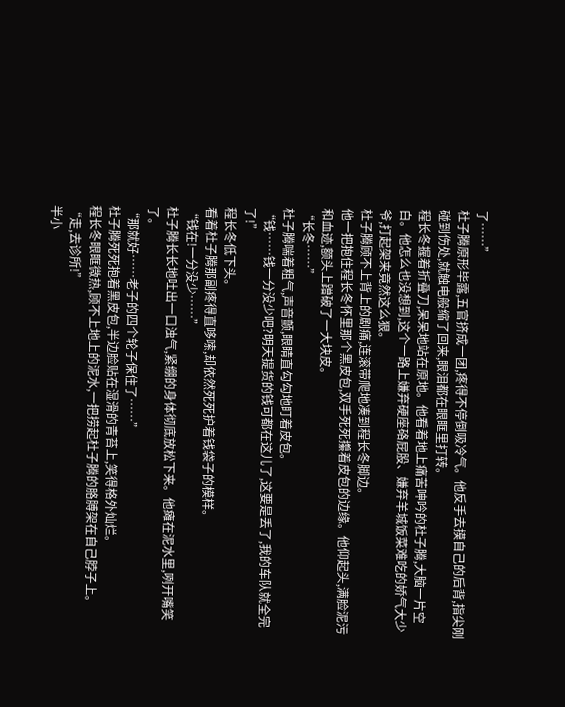了……”
杜子腾原形毕露,五官挤成一团,疼得不停倒吸冷气。他反手去摸自己的后背,指尖刚碰到伤处,就触电般缩了回来,眼泪都在眼眶里打转。
程长冬握着折叠刀,呆呆地站在原地。他看着地上痛苦呻吟的杜子腾,大脑一片空白。他怎么也没想到,这个一路上嫌弃硬座硌屁股、嫌弃羊城饭菜难吃的娇气大少爷,打起架来竟然这么狠。
杜子腾顾不上背上的剧痛,连滚带爬地凑到程长冬脚边。
他一把抱住程长冬怀里那个黑皮包,双手死死攥着皮包的边缘。他仰起头,满脸泥污和血迹,额头上蹭破了一大块皮。
“长冬……”
杜子腾喘着粗气,声音颤,眼睛直勾勾地盯着皮包。
“钱……钱一分没少吧?明天提货的钱可都在这儿了,这要是丢了,我的车队就全完了!”
程长冬低下头。
看着杜子腾那副疼得直哆嗦,却依然死死护着钱袋子的模样。
“钱在!一分没少……”
杜子腾长长地吐出一口浊气,紧绷的身体彻底放松下来。他瘫在泥水里,咧开嘴笑了。
“那就好……老子的四个轮子保住了……”
杜子腾死死抱着黑皮包,半边脸贴在湿滑的青苔上,笑得格外灿烂。
程长冬眼眶微热,顾不上地上的泥水,一把捞起杜子腾的胳膊架在自己脖子上。
“走,去诊所!”
半小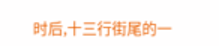时后,十三行街尾的一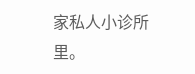家私人小诊所里。